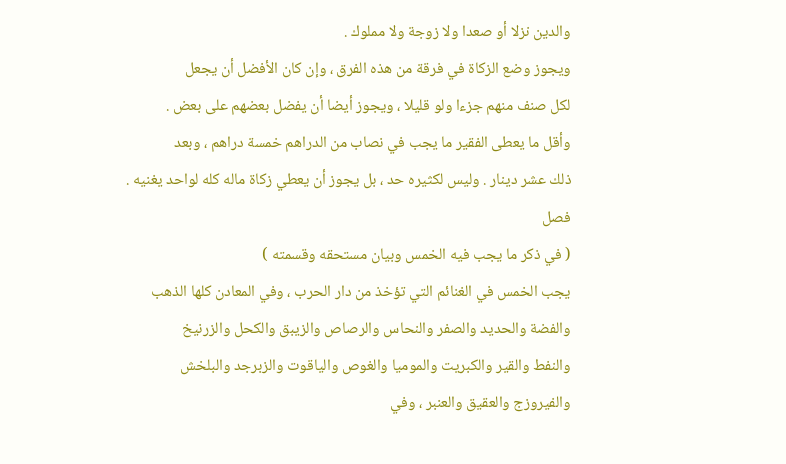والدين نزلا أو صعدا ولا زوجة ولا مملوك .
ويجوز وضع الزكاة في فرقة من هذه الفرق ، وإن كان الأفضل أن يجعل
لكل صنف منهم جزءا ولو قليلا ، ويجوز أيضا أن يفضل بعضهم على بعض .
وأقل ما يعطى الفقير ما يجب في نصاب من الدراهم خمسة دراهم ، وبعد
ذلك عشر دينار . وليس لكثيره حد ، بل يجوز أن يعطي زكاة ماله كله لواحد يغنيه .
فصل
( في ذكر ما يجب فيه الخمس وبيان مستحقه وقسمته )
يجب الخمس في الغنائم التي تؤخذ من دار الحرب ، وفي المعادن كلها الذهب
والفضة والحديد والصفر والنحاس والرصاص والزيبق والكحل والزرنيخ
والنفط والقير والكبريت والموميا والغوص والياقوت والزبرجد والبلخش
والفيروزج والعقيق والعنبر ، وفي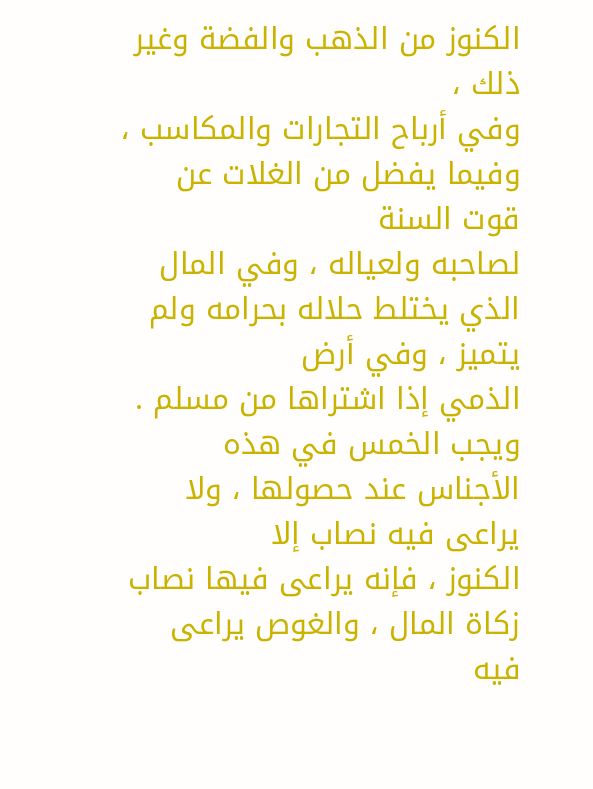الكنوز من الذهب والفضة وغير ذلك ،
وفي أرباح التجارات والمكاسب ، وفيما يفضل من الغلات عن قوت السنة
لصاحبه ولعياله ، وفي المال الذي يختلط حلاله بحرامه ولم يتميز ، وفي أرض
الذمي إذا اشتراها من مسلم .
ويجب الخمس في هذه الأجناس عند حصولها ، ولا يراعى فيه نصاب إلا
الكنوز ، فإنه يراعى فيها نصاب زكاة المال ، والغوص يراعى فيه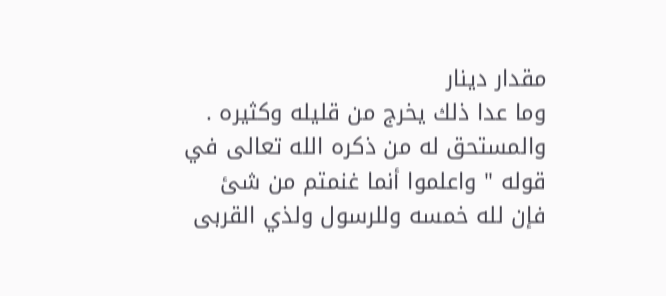مقدار دينار
وما عدا ذلك يخرج من قليله وكثيره .
والمستحق له من ذكره الله تعالى في قوله " واعلموا أنما غنمتم من شئ
فإن لله خمسه وللرسول ولذي القربى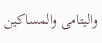واليتامى والمساكين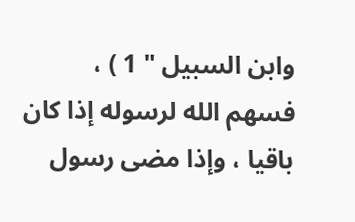وابن السبيل " 1 ) ،
فسهم الله لرسوله إذا كان باقيا ، وإذا مضى رسول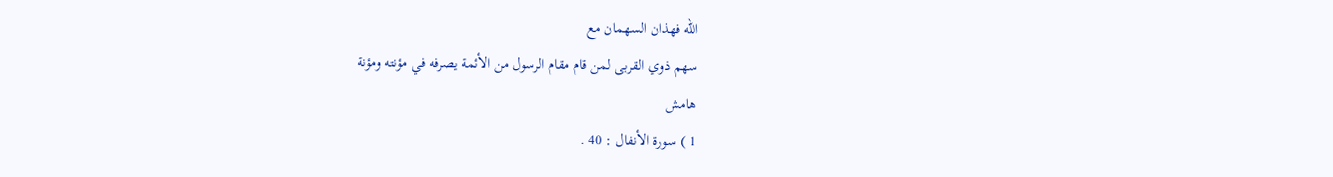الله فهذان السهمان مع
سهم ذوي القربى لمن قام مقام الرسول من الأئمة يصرفه في مؤنته ومؤنة
هامش
1 ) سورة الأنفال : 40 .